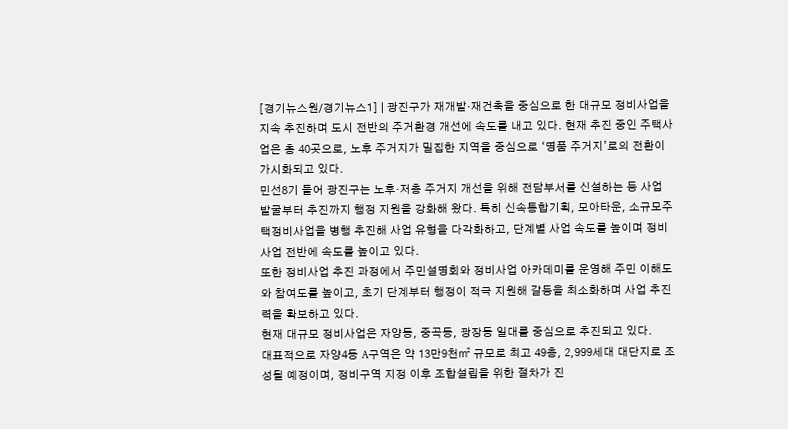[경기뉴스원/경기뉴스1] | 광진구가 재개발·재건축을 중심으로 한 대규모 정비사업을 지속 추진하며 도시 전반의 주거환경 개선에 속도를 내고 있다. 현재 추진 중인 주택사업은 총 40곳으로, 노후 주거지가 밀집한 지역을 중심으로 ‘명품 주거지’로의 전환이 가시화되고 있다.
민선8기 들어 광진구는 노후·저층 주거지 개선을 위해 전담부서를 신설하는 등 사업 발굴부터 추진까지 행정 지원을 강화해 왔다. 특히 신속통합기획, 모아타운, 소규모주택정비사업을 병행 추진해 사업 유형을 다각화하고, 단계별 사업 속도를 높이며 정비사업 전반에 속도를 높이고 있다.
또한 정비사업 추진 과정에서 주민설명회와 정비사업 아카데미를 운영해 주민 이해도와 참여도를 높이고, 초기 단계부터 행정이 적극 지원해 갈등을 최소화하며 사업 추진력을 확보하고 있다.
현재 대규모 정비사업은 자양동, 중곡동, 광장동 일대를 중심으로 추진되고 있다.
대표적으로 자양4동 A구역은 약 13만9천㎡ 규모로 최고 49층, 2,999세대 대단지로 조성될 예정이며, 정비구역 지정 이후 조합설립을 위한 절차가 진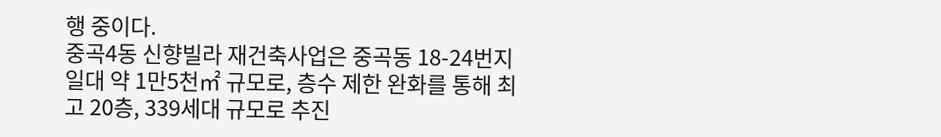행 중이다.
중곡4동 신향빌라 재건축사업은 중곡동 18-24번지 일대 약 1만5천㎡ 규모로, 층수 제한 완화를 통해 최고 20층, 339세대 규모로 추진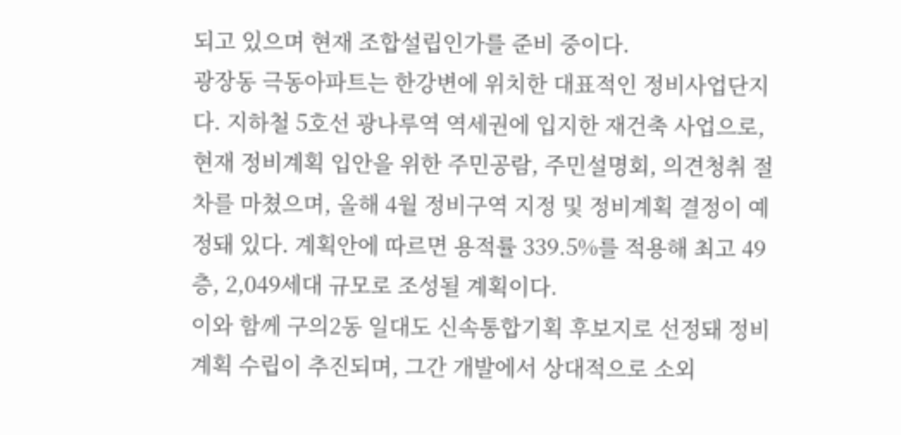되고 있으며 현재 조합설립인가를 준비 중이다.
광장동 극동아파트는 한강변에 위치한 대표적인 정비사업단지다. 지하철 5호선 광나루역 역세권에 입지한 재건축 사업으로, 현재 정비계획 입안을 위한 주민공람, 주민설명회, 의견청취 절차를 마쳤으며, 올해 4월 정비구역 지정 및 정비계획 결정이 예정돼 있다. 계획안에 따르면 용적률 339.5%를 적용해 최고 49층, 2,049세대 규모로 조성될 계획이다.
이와 함께 구의2동 일대도 신속통합기획 후보지로 선정돼 정비계획 수립이 추진되며, 그간 개발에서 상대적으로 소외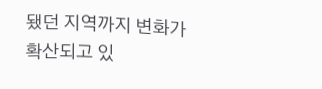됐던 지역까지 변화가 확산되고 있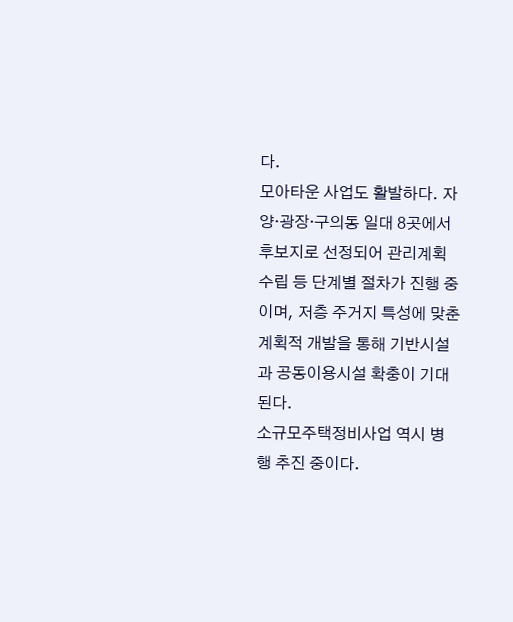다.
모아타운 사업도 활발하다. 자양·광장·구의동 일대 8곳에서 후보지로 선정되어 관리계획 수립 등 단계별 절차가 진행 중이며, 저층 주거지 특성에 맞춘 계획적 개발을 통해 기반시설과 공동이용시설 확충이 기대된다.
소규모주택정비사업 역시 병행 추진 중이다.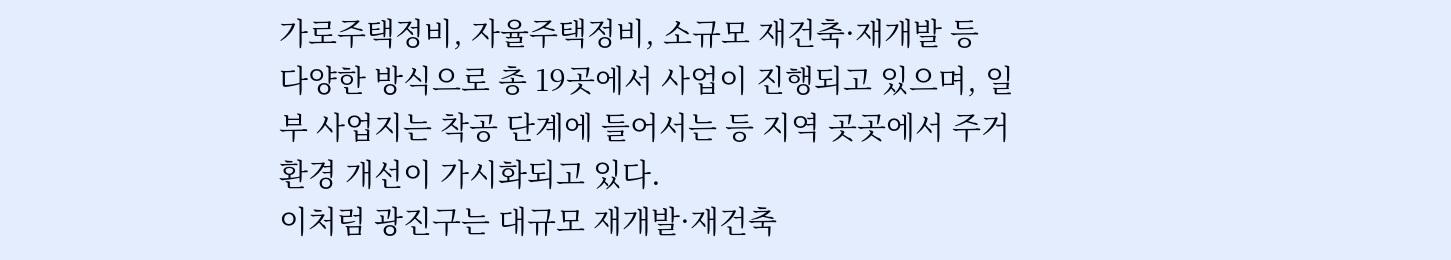가로주택정비, 자율주택정비, 소규모 재건축·재개발 등 다양한 방식으로 총 19곳에서 사업이 진행되고 있으며, 일부 사업지는 착공 단계에 들어서는 등 지역 곳곳에서 주거환경 개선이 가시화되고 있다.
이처럼 광진구는 대규모 재개발·재건축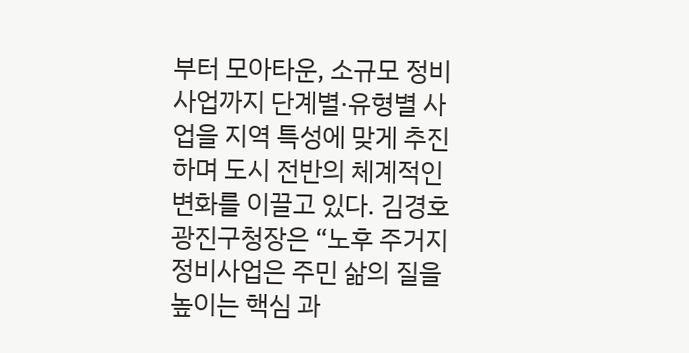부터 모아타운, 소규모 정비사업까지 단계별·유형별 사업을 지역 특성에 맞게 추진하며 도시 전반의 체계적인 변화를 이끌고 있다. 김경호 광진구청장은 “노후 주거지 정비사업은 주민 삶의 질을 높이는 핵심 과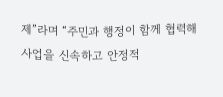제”라며 “주민과 행정이 함께 협력해 사업을 신속하고 안정적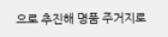으로 추진해 명품 주거지로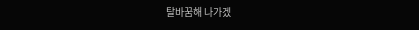탈바꿈해 나가겠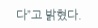다”고 밝혔다.